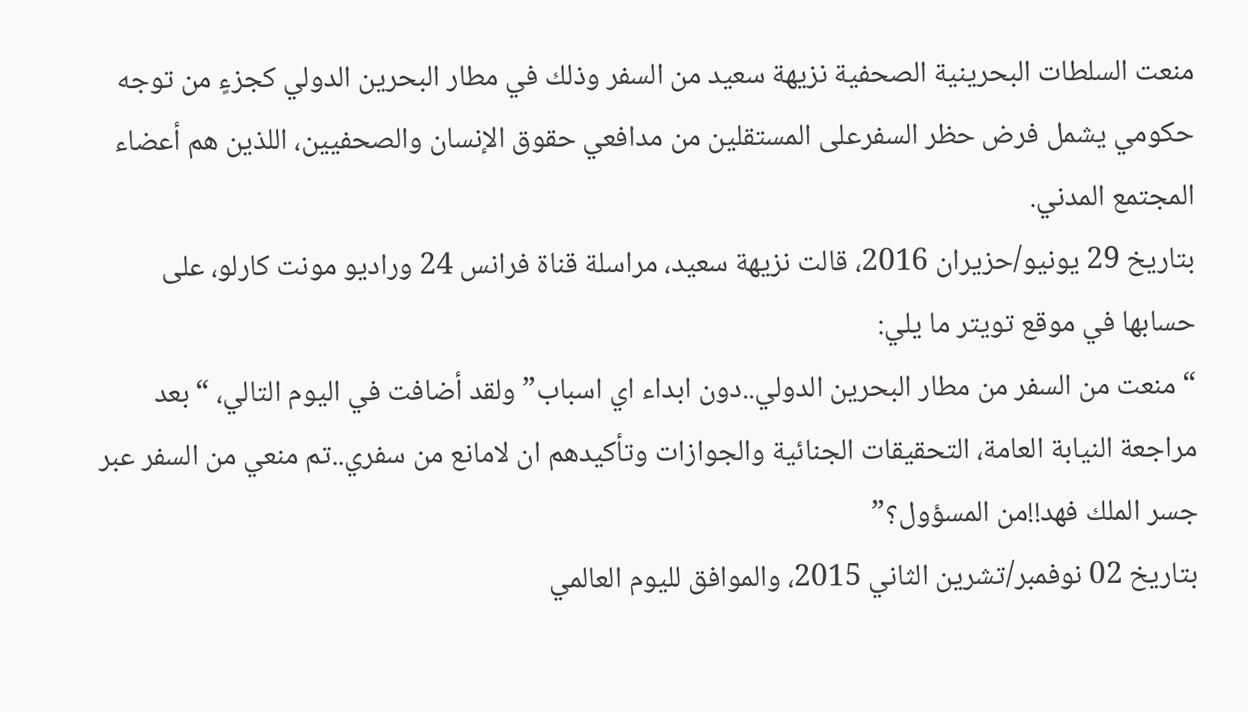منعت السلطات البحرينية الصحفية نزيهة سعيد من السفر وذلك في مطار البحرين الدولي كجزءٍ من توجه حكومي يشمل فرض حظر السفرعلى المستقلين من مدافعي حقوق الإنسان والصحفيين، اللذين هم أعضاء المجتمع المدني.
بتاريخ 29 يونيو/حزيران 2016، قالت نزيهة سعيد، مراسلة قناة فرانس 24 وراديو مونت كارلو، على حسابها في موقع تويتر ما يلي:
“منعت من السفر من مطار البحرين الدولي..دون ابداء اي اسباب” ولقد أضافت في اليوم التالي، “بعد مراجعة النيابة العامة، التحقيقات الجنائية والجوازات وتأكيدهم ان لامانع من سفري..تم منعي من السفر عبر جسر الملك فهد!!من المسؤول؟”
بتاريخ 02 نوفمبر/تشرين الثاني 2015، والموافق لليوم العالمي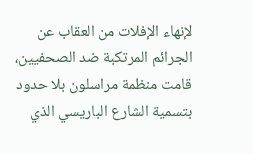لإنهاء الإفلات من العقاب عن الجرائم المرتكبة ضد الصحفيين، قامت منظمة مراسلون بلا حدود بتسمية الشارع الباريسي الذي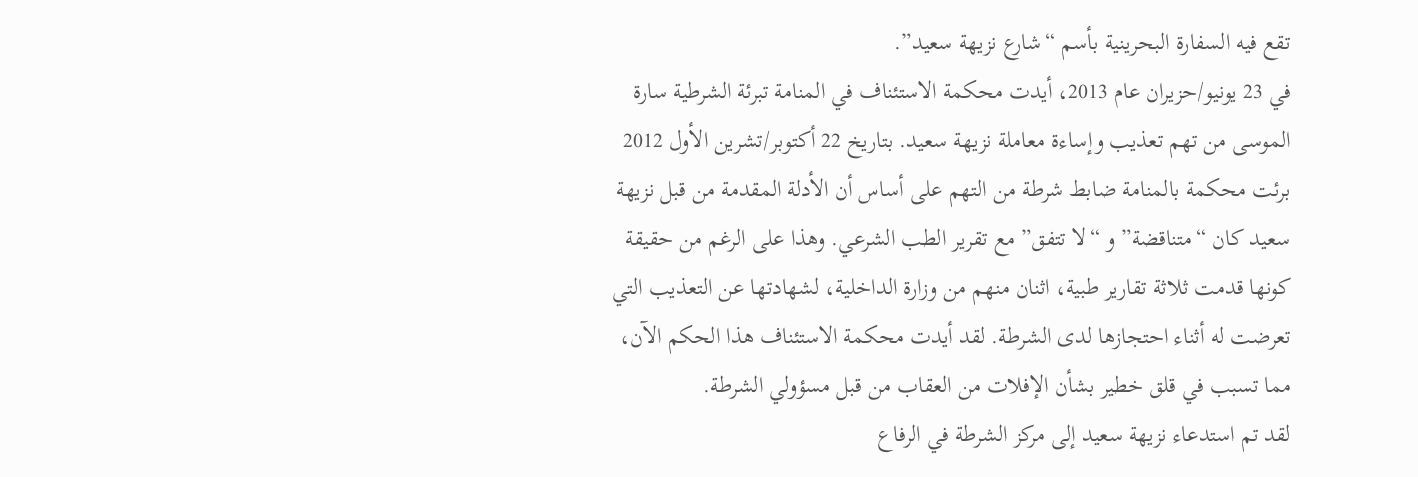تقع فيه السفارة البحرينية بأسم “شارع نزيهة سعيد”.
في 23 يونيو/حزيران عام 2013، أيدت محكمة الاستئناف في المنامة تبرئة الشرطية سارة الموسى من تهم تعذيب وإساءة معاملة نزيهة سعيد. بتاريخ 22 أكتوبر/تشرين الأول 2012 برئت محكمة بالمنامة ضابط شرطة من التهم على أساس أن الأدلة المقدمة من قبل نزيهة سعيد كان “متناقضة” و “لا تتفق” مع تقرير الطب الشرعي. وهذا على الرغم من حقيقة كونها قدمت ثلاثة تقارير طبية، اثنان منهم من وزارة الداخلية، لشهادتها عن التعذيب التي تعرضت له أثناء احتجازها لدى الشرطة. لقد أيدت محكمة الاستئناف هذا الحكم الآن، مما تسبب في قلق خطير بشأن الإفلات من العقاب من قبل مسؤولي الشرطة.
لقد تم استدعاء نزيهة سعيد إلى مركز الشرطة في الرفاع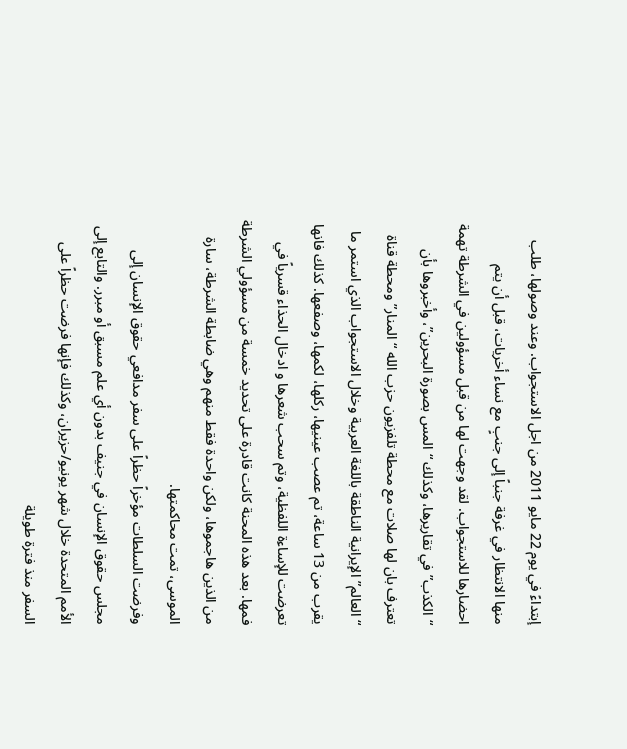إبتداءً في يوم 22 مايو 2011 من اجل الاستجواب. وعند وصولها، طلب منها الانتظار في غرفة جنباً إلى جنبٍ مع نساء أخريات، قبل أن يتم احضارها للاستجواب. لقد وجهت لها من قبل مسؤولين في الشرطة تهمة “الكذب” في تقاريرها، وكذلك “المس بصورة البحرين”، وأخبروها بأن تعترف بان لها صلات مع محطة تلفزيون حزب الله “المنار” ومحطة قناة “العالم” الإيرانية الناطقة باللغة العربية وخلال الاستجواب الذي استمر ما يقرب من 13 ساعة، تم عصب عينيها، ركلها، لكمها، وصفعها. كذلك فانها تعرضت للإساءة اللفظية، وتم سحب شعرها و ادخال الحذاء قسرياً في فمها. بعد هذه المحنة كانت قادرة على تحديد خمسة من مسؤولي الشرطة من الذين هاجموها، ولكن واحدة فقط منهم وهي ضابطة الشرطة، سارة الموسى، تمت محاكمتها.
وفرضت السلطات مؤخراً حظراً على سفر مدافعي حقوق الإنسان إلى مجلس حقوق الإنسان في جنيف بدون أي علم مسبق أو مبرر. والتابع إلى الأمم المتحدة خلال شهر يونيو/حزيران، وكذلك فإنها فرضت حظراً على السفر منذ فترة طويلة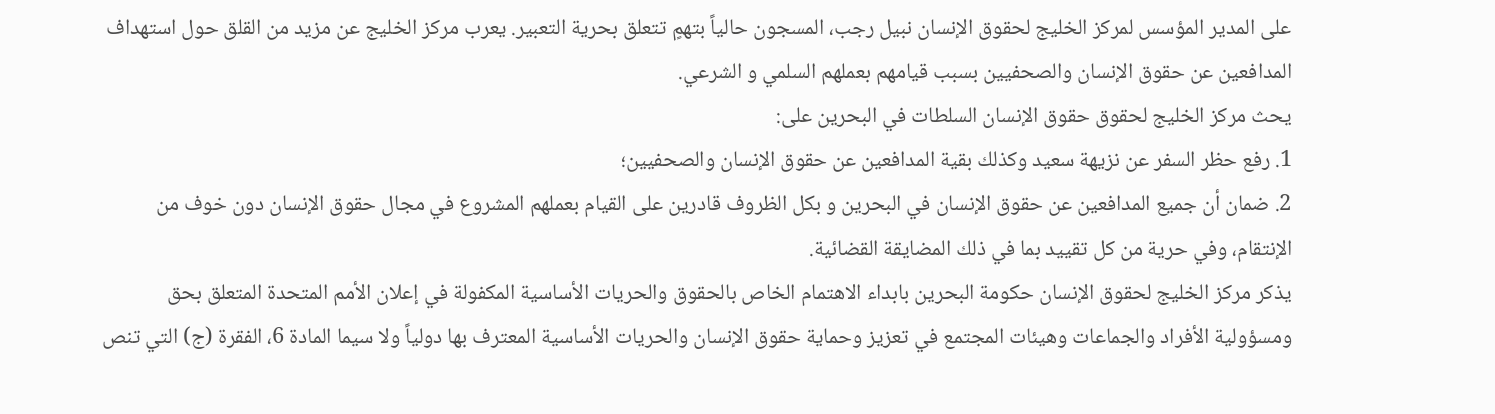على المدير المؤسس لمركز الخليج لحقوق الإنسان نبيل رجب، المسجون حالياً بتهمٍ تتعلق بحرية التعبير. يعرب مركز الخليج عن مزيد من القلق حول استهداف المدافعين عن حقوق الإنسان والصحفيين بسبب قيامهم بعملهم السلمي و الشرعي.
يحث مركز الخليج لحقوق حقوق الإنسان السلطات في البحرين على:
1. رفع حظر السفر عن نزيهة سعيد وكذلك بقية المدافعين عن حقوق الإنسان والصحفيين؛
2. ضمان أن جميع المدافعين عن حقوق الإنسان في البحرين و بكل الظروف قادرين على القيام بعملهم المشروع في مجال حقوق الإنسان دون خوف من الإنتقام، وفي حرية من كل تقييد بما في ذلك المضايقة القضائية.
يذكر مركز الخليج لحقوق الإنسان حكومة البحرين بابداء الاهتمام الخاص بالحقوق والحريات الأساسية المكفولة في إعلان الأمم المتحدة المتعلق بحق ومسؤولية الأفراد والجماعات وهيئات المجتمع في تعزيز وحماية حقوق الإنسان والحريات الأساسية المعترف بها دولياً ولا سيما المادة 6، الفقرة (ج) التي تنص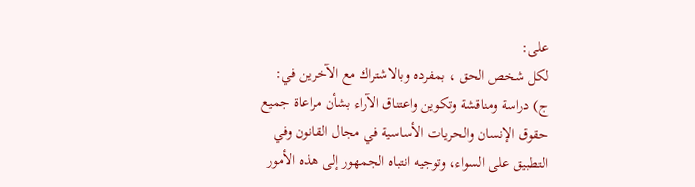على:
لكل شخص الحق ، بمفرده وبالاشتراك مع الآخرين في:
ج) دراسة ومناقشة وتكوين واعتناق الآراء بشأن مراعاة جميع حقوق الإنسان والحريات الأساسية في مجال القانون وفي التطبيق على السواء، وتوجيه انتباه الجمهور إلى هذه الأمور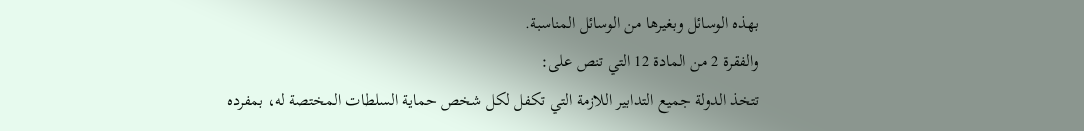بهذه الوسائل وبغيرها من الوسائل المناسبة.
والفقرة 2 من المادة 12 التي تنص على:
تتخذ الدولة جميع التدابير اللازمة التي تكفل لكل شخص حماية السلطات المختصة له، بمفرده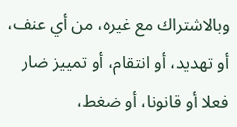وبالاشتراك مع غيره، من أي عنف، أو تهديد، أو انتقام، أو تمييز ضار فعلا أو قانونا، أو ضغط،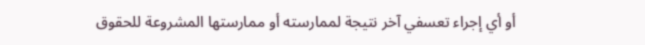أو أي إجراء تعسفي آخر نتيجة لممارسته أو ممارستها المشروعة للحقوق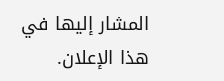المشار إليها في هذا الإعلان.